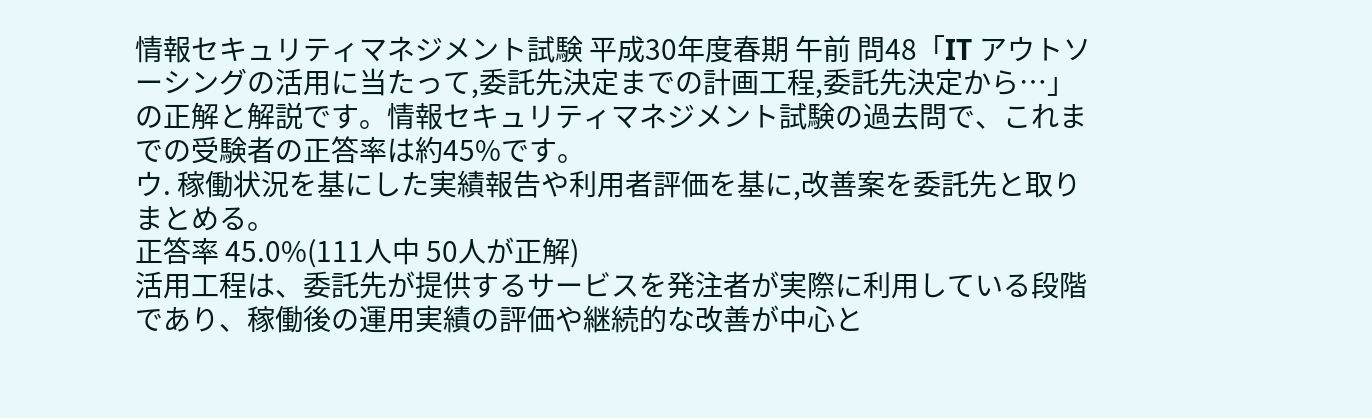情報セキュリティマネジメント試験 平成30年度春期 午前 問48「IT アウトソーシングの活用に当たって,委託先決定までの計画工程,委託先決定から…」の正解と解説です。情報セキュリティマネジメント試験の過去問で、これまでの受験者の正答率は約45%です。
ウ. 稼働状況を基にした実績報告や利用者評価を基に,改善案を委託先と取りまとめる。
正答率 45.0%(111人中 50人が正解)
活用工程は、委託先が提供するサービスを発注者が実際に利用している段階であり、稼働後の運用実績の評価や継続的な改善が中心と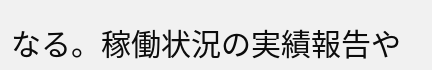なる。稼働状況の実績報告や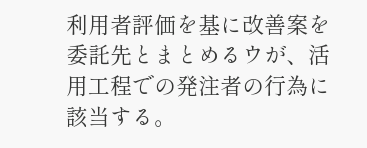利用者評価を基に改善案を委託先とまとめるウが、活用工程での発注者の行為に該当する。